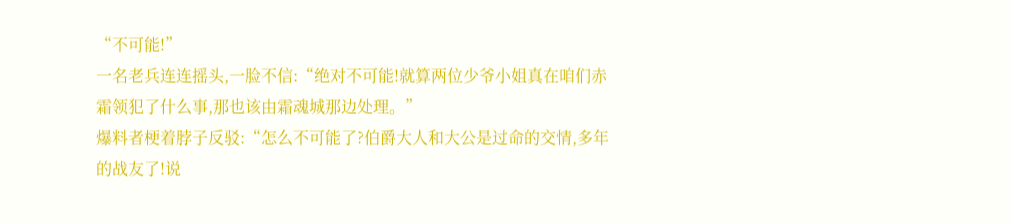“不可能!”
一名老兵连连摇头,一脸不信:“绝对不可能!就算两位少爷小姐真在咱们赤霜领犯了什么事,那也该由霜魂城那边处理。”
爆料者梗着脖子反驳:“怎么不可能了?伯爵大人和大公是过命的交情,多年的战友了!说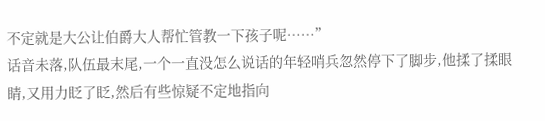不定就是大公让伯爵大人帮忙管教一下孩子呢……”
话音未落,队伍最末尾,一个一直没怎么说话的年轻哨兵忽然停下了脚步,他揉了揉眼睛,又用力眨了眨,然后有些惊疑不定地指向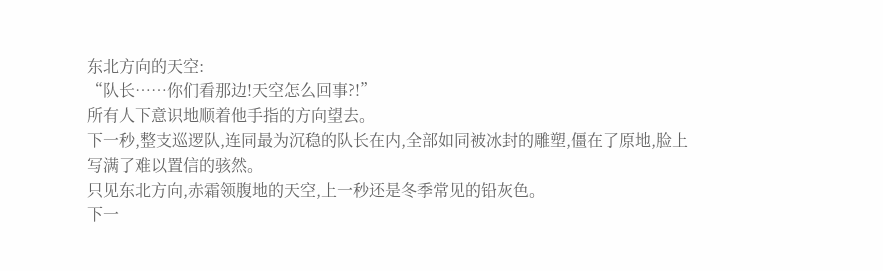东北方向的天空:
“队长……你们看那边!天空怎么回事?!”
所有人下意识地顺着他手指的方向望去。
下一秒,整支巡逻队,连同最为沉稳的队长在内,全部如同被冰封的雕塑,僵在了原地,脸上写满了难以置信的骇然。
只见东北方向,赤霜领腹地的天空,上一秒还是冬季常见的铅灰色。
下一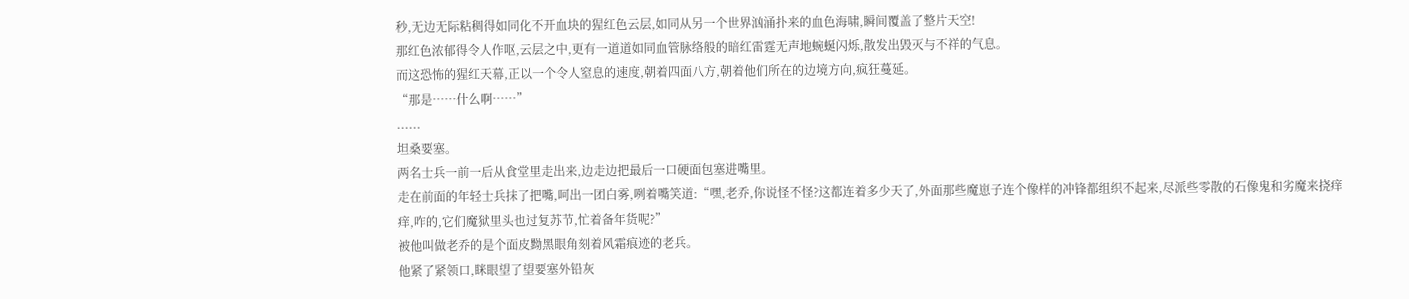秒,无边无际粘稠得如同化不开血块的猩红色云层,如同从另一个世界汹涌扑来的血色海啸,瞬间覆盖了整片天空!
那红色浓郁得令人作呕,云层之中,更有一道道如同血管脉络般的暗红雷霆无声地蜿蜒闪烁,散发出毁灭与不祥的气息。
而这恐怖的猩红天幕,正以一个令人窒息的速度,朝着四面八方,朝着他们所在的边境方向,疯狂蔓延。
“那是……什么啊……”
......
坦桑要塞。
两名士兵一前一后从食堂里走出来,边走边把最后一口硬面包塞进嘴里。
走在前面的年轻士兵抹了把嘴,呵出一团白雾,咧着嘴笑道:“嘿,老乔,你说怪不怪?这都连着多少天了,外面那些魔崽子连个像样的冲锋都组织不起来,尽派些零散的石像鬼和劣魔来挠痒痒,咋的,它们魔狱里头也过复苏节,忙着备年货呢?”
被他叫做老乔的是个面皮黝黑眼角刻着风霜痕迹的老兵。
他紧了紧领口,眯眼望了望要塞外铅灰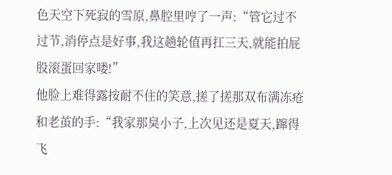色天空下死寂的雪原,鼻腔里哼了一声:“管它过不过节,消停点是好事,我这趟轮值再扛三天,就能拍屁股滚蛋回家喽!”
他脸上难得露按耐不住的笑意,搓了搓那双布满冻疮和老茧的手:“我家那臭小子,上次见还是夏天,蹿得飞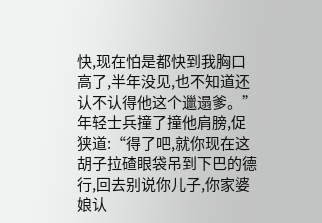快,现在怕是都快到我胸口高了,半年没见,也不知道还认不认得他这个邋遢爹。”
年轻士兵撞了撞他肩膀,促狭道:“得了吧,就你现在这胡子拉碴眼袋吊到下巴的德行,回去别说你儿子,你家婆娘认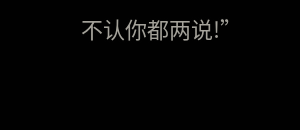不认你都两说!”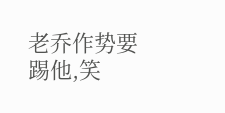老乔作势要踢他,笑